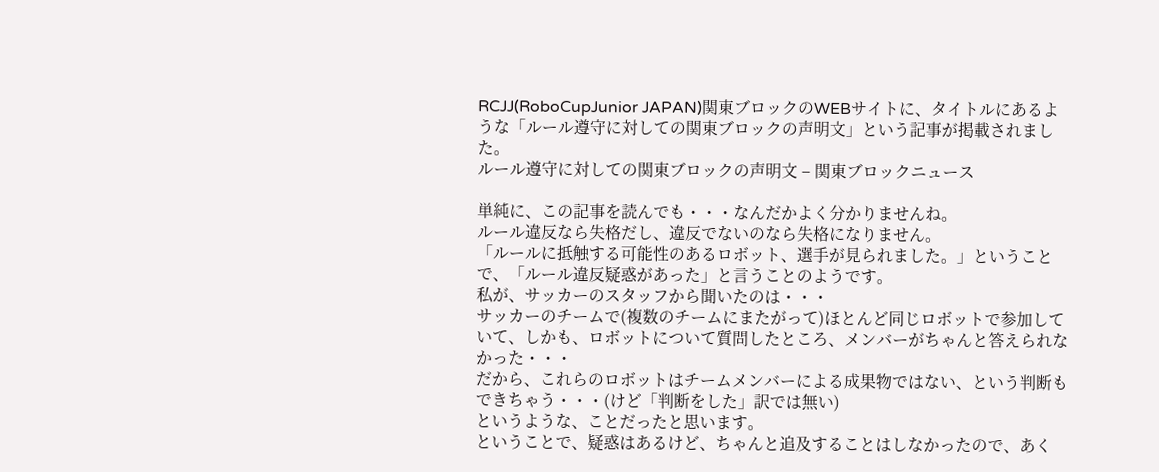RCJJ(RoboCupJunior JAPAN)関東ブロックのWEBサイトに、タイトルにあるような「ルール遵守に対しての関東ブロックの声明文」という記事が掲載されました。
ルール遵守に対しての関東ブロックの声明文 – 関東ブロックニュース

単純に、この記事を読んでも・・・なんだかよく分かりませんね。
ルール違反なら失格だし、違反でないのなら失格になりません。
「ルールに抵触する可能性のあるロボット、選手が見られました。」ということで、「ルール違反疑惑があった」と言うことのようです。
私が、サッカーのスタッフから聞いたのは・・・
サッカーのチームで(複数のチームにまたがって)ほとんど同じロボットで参加していて、しかも、ロボットについて質問したところ、メンバーがちゃんと答えられなかった・・・
だから、これらのロボットはチームメンバーによる成果物ではない、という判断もできちゃう・・・(けど「判断をした」訳では無い)
というような、ことだったと思います。
ということで、疑惑はあるけど、ちゃんと追及することはしなかったので、あく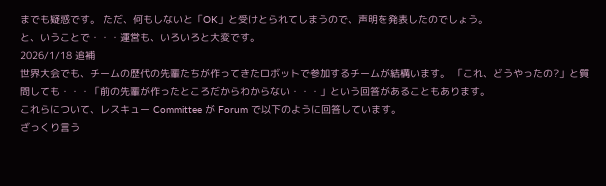までも疑惑です。 ただ、何もしないと「OK」と受けとられてしまうので、声明を発表したのでしょう。
と、いうことで・・・運営も、いろいろと大変です。
2026/1/18 追補
世界大会でも、チームの歴代の先輩たちが作ってきたロボットで参加するチームが結構います。 「これ、どうやったの?」と質問しても・・・「前の先輩が作ったところだからわからない・・・」という回答があることもあります。
これらについて、レスキュー Committee が Forum で以下のように回答しています。
ざっくり言う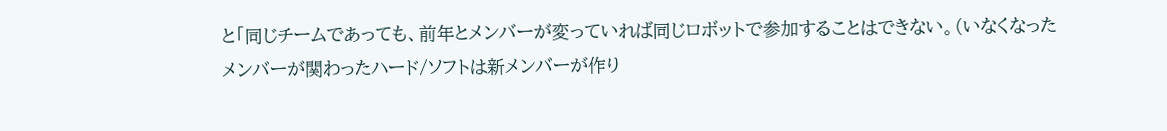と「同じチームであっても、前年とメンバーが変っていれば同じロボットで参加することはできない。(いなくなったメンバーが関わったハード/ソフトは新メンバーが作り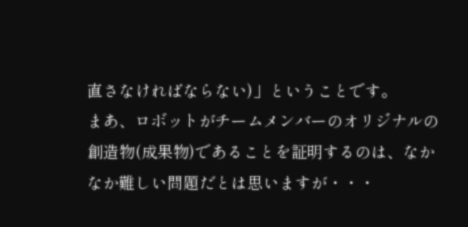直さなければならない)」ということです。
まあ、ロボットがチームメンバーのオリジナルの創造物(成果物)であることを証明するのは、なかなか難しい問題だとは思いますが・・・